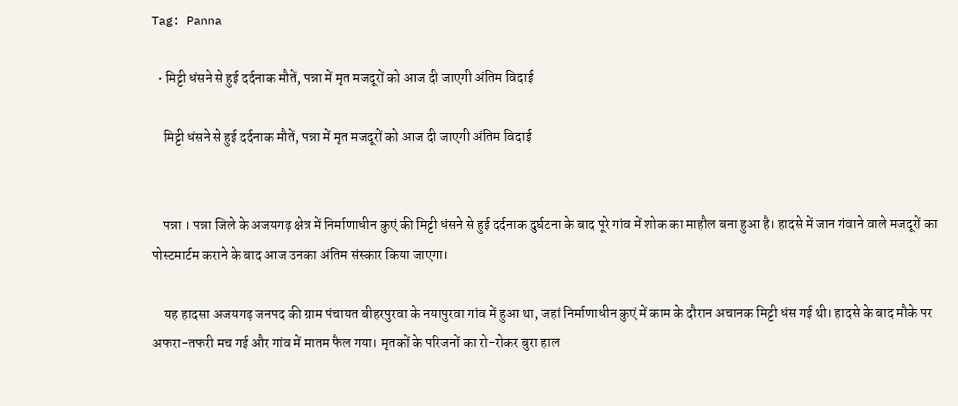Tag: Panna

  • मिट्टी धंसने से हुई दर्दनाक मौतें, पन्ना में मृत मजदूरों को आज दी जाएगी अंतिम विदाई

    मिट्टी धंसने से हुई दर्दनाक मौतें, पन्ना में मृत मजदूरों को आज दी जाएगी अंतिम विदाई


    पन्ना । पन्ना जिले के अजयगढ़ क्षेत्र में निर्माणाधीन कुएं की मिट्टी धंसने से हुई दर्दनाक दुर्घटना के बाद पूरे गांव में शोक का माहौल बना हुआ है। हादसे में जान गंवाने वाले मजदूरों का पोस्टमार्टम कराने के बाद आज उनका अंतिम संस्कार किया जाएगा।

    यह हादसा अजयगढ़ जनपद की ग्राम पंचायत बीहरपुरवा के नयापुरवा गांव में हुआ था, जहां निर्माणाधीन कुएं में काम के दौरान अचानक मिट्टी धंस गई थी। हादसे के बाद मौके पर अफरा-तफरी मच गई और गांव में मातम फैल गया। मृतकों के परिजनों का रो-रोकर बुरा हाल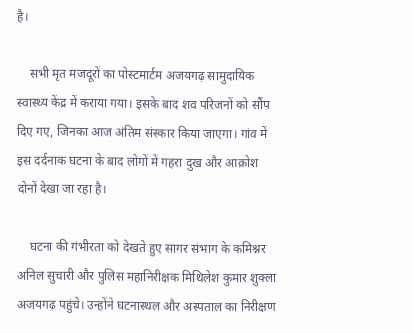है।

    सभी मृत मजदूरों का पोस्टमार्टम अजयगढ़ सामुदायिक स्वास्थ्य केंद्र में कराया गया। इसके बाद शव परिजनों को सौंप दिए गए, जिनका आज अंतिम संस्कार किया जाएगा। गांव में इस दर्दनाक घटना के बाद लोगों में गहरा दुख और आक्रोश दोनों देखा जा रहा है।

    घटना की गंभीरता को देखते हुए सागर संभाग के कमिश्नर अनिल सुचारी और पुलिस महानिरीक्षक मिथिलेश कुमार शुक्ला अजयगढ़ पहुंचे। उन्होंने घटनास्थल और अस्पताल का निरीक्षण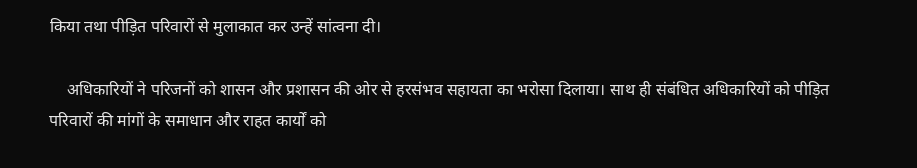किया तथा पीड़ित परिवारों से मुलाकात कर उन्हें सांत्वना दी।

    अधिकारियों ने परिजनों को शासन और प्रशासन की ओर से हरसंभव सहायता का भरोसा दिलाया। साथ ही संबंधित अधिकारियों को पीड़ित परिवारों की मांगों के समाधान और राहत कार्यों को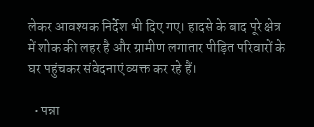लेकर आवश्यक निर्देश भी दिए गए। हादसे के बाद पूरे क्षेत्र में शोक की लहर है और ग्रामीण लगातार पीड़ित परिवारों के घर पहुंचकर संवेदनाएं व्यक्त कर रहे हैं।

  • पन्ना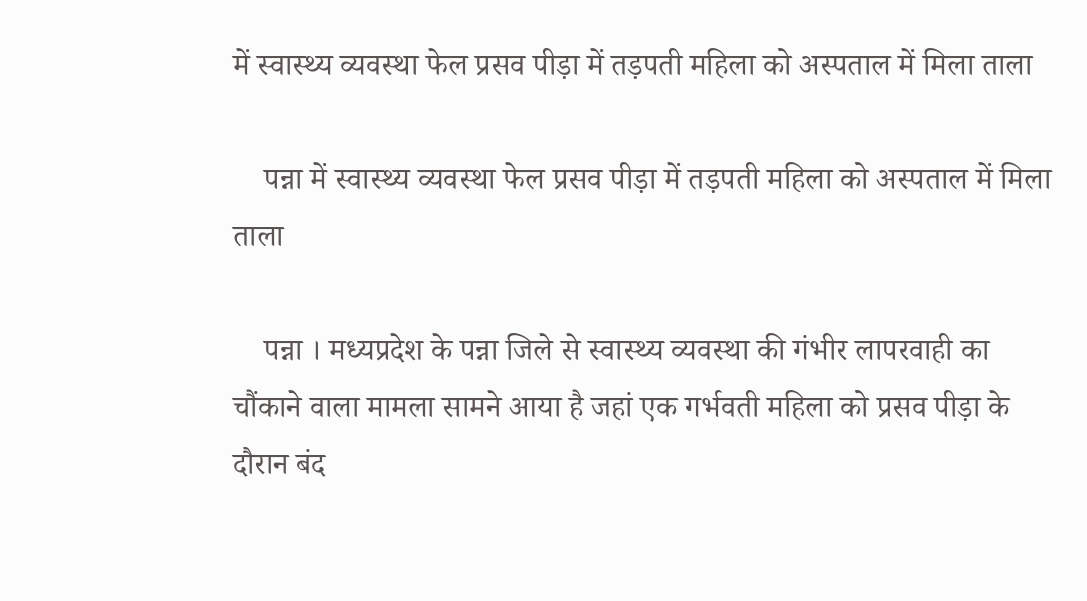में स्वास्थ्य व्यवस्था फेल प्रसव पीड़ा में तड़पती महिला को अस्पताल में मिला ताला

    पन्ना में स्वास्थ्य व्यवस्था फेल प्रसव पीड़ा में तड़पती महिला को अस्पताल में मिला ताला

    पन्ना । मध्यप्रदेश के पन्ना जिले से स्वास्थ्य व्यवस्था की गंभीर लापरवाही का चौंकाने वाला मामला सामने आया है जहां एक गर्भवती महिला को प्रसव पीड़ा के दौरान बंद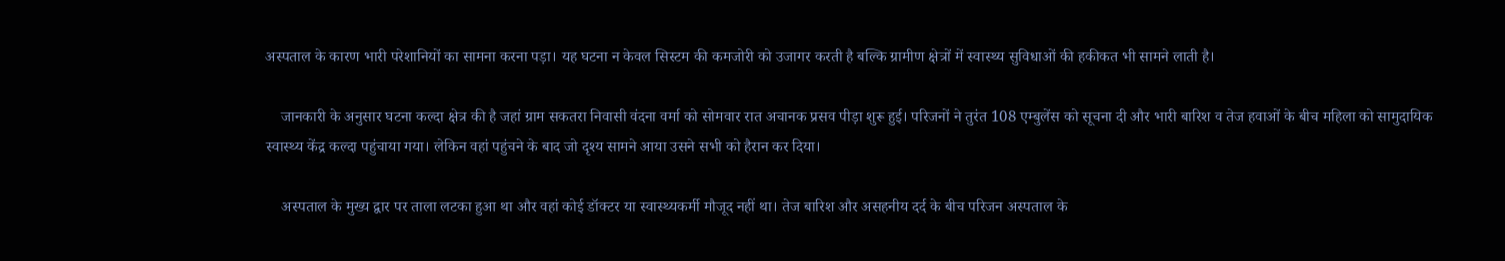अस्पताल के कारण भारी परेशानियों का सामना करना पड़ा। यह घटना न केवल सिस्टम की कमजोरी को उजागर करती है बल्कि ग्रामीण क्षेत्रों में स्वास्थ्य सुविधाओं की हकीकत भी सामने लाती है।

    जानकारी के अनुसार घटना कल्दा क्षेत्र की है जहां ग्राम सकतरा निवासी वंदना वर्मा को सोमवार रात अचानक प्रसव पीड़ा शुरू हुई। परिजनों ने तुरंत 108 एम्बुलेंस को सूचना दी और भारी बारिश व तेज हवाओं के बीच महिला को सामुदायिक स्वास्थ्य केंद्र कल्दा पहुंचाया गया। लेकिन वहां पहुंचने के बाद जो दृश्य सामने आया उसने सभी को हैरान कर दिया।

    अस्पताल के मुख्य द्वार पर ताला लटका हुआ था और वहां कोई डॉक्टर या स्वास्थ्यकर्मी मौजूद नहीं था। तेज बारिश और असहनीय दर्द के बीच परिजन अस्पताल के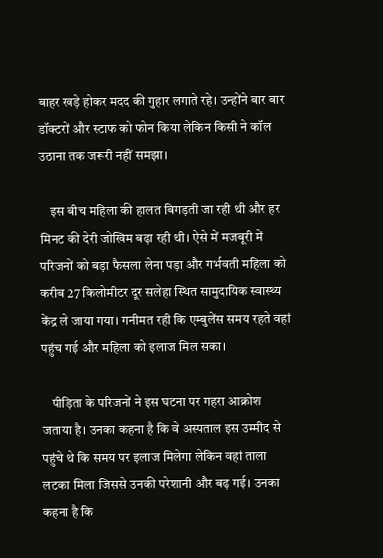बाहर खड़े होकर मदद की गुहार लगाते रहे। उन्होंने बार बार डॉक्टरों और स्टाफ को फोन किया लेकिन किसी ने कॉल उठाना तक जरूरी नहीं समझा।

    इस बीच महिला की हालत बिगड़ती जा रही थी और हर मिनट की देरी जोखिम बढ़ा रही थी। ऐसे में मजबूरी में परिजनों को बड़ा फैसला लेना पड़ा और गर्भवती महिला को करीब 27 किलोमीटर दूर सलेहा स्थित सामुदायिक स्वास्थ्य केंद्र ले जाया गया। गनीमत रही कि एम्बुलेंस समय रहते वहां पहुंच गई और महिला को इलाज मिल सका।

    पीड़िता के परिजनों ने इस घटना पर गहरा आक्रोश जताया है। उनका कहना है कि वे अस्पताल इस उम्मीद से पहुंचे थे कि समय पर इलाज मिलेगा लेकिन वहां ताला लटका मिला जिससे उनकी परेशानी और बढ़ गई। उनका कहना है कि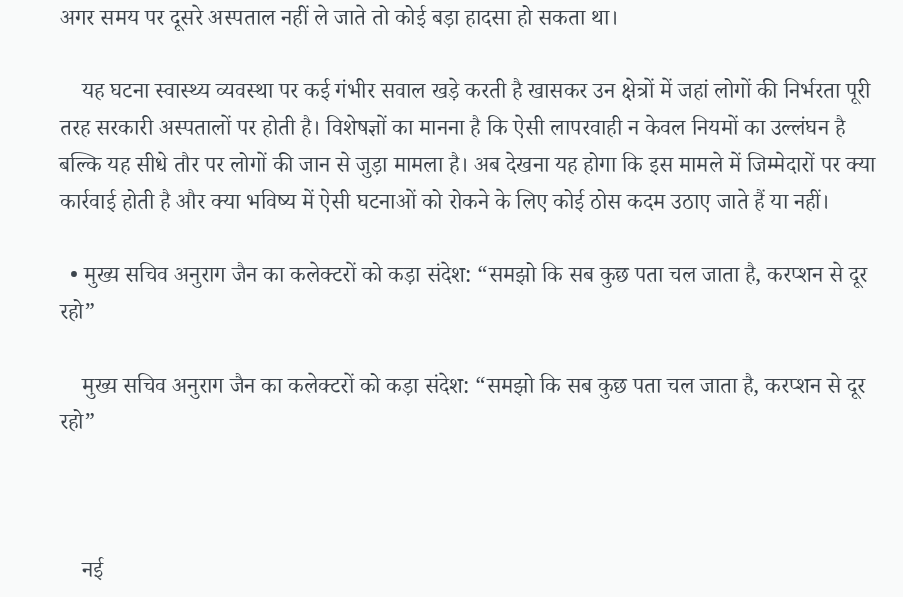अगर समय पर दूसरे अस्पताल नहीं ले जाते तो कोई बड़ा हादसा हो सकता था।

    यह घटना स्वास्थ्य व्यवस्था पर कई गंभीर सवाल खड़े करती है खासकर उन क्षेत्रों में जहां लोगों की निर्भरता पूरी तरह सरकारी अस्पतालों पर होती है। विशेषज्ञों का मानना है कि ऐसी लापरवाही न केवल नियमों का उल्लंघन है बल्कि यह सीधे तौर पर लोगों की जान से जुड़ा मामला है। अब देखना यह होगा कि इस मामले में जिम्मेदारों पर क्या कार्रवाई होती है और क्या भविष्य में ऐसी घटनाओं को रोकने के लिए कोई ठोस कदम उठाए जाते हैं या नहीं।

  • मुख्य सचिव अनुराग जैन का कलेक्टरों को कड़ा संदेश: “समझो कि सब कुछ पता चल जाता है, करप्शन से दूर रहो”

    मुख्य सचिव अनुराग जैन का कलेक्टरों को कड़ा संदेश: “समझो कि सब कुछ पता चल जाता है, करप्शन से दूर रहो”



    नई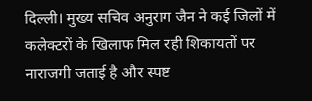दिल्ली। मुख्य सचिव अनुराग जैन ने कई जिलों में कलेक्टरों के खिलाफ मिल रही शिकायतों पर नाराजगी जताई है और स्पष्ट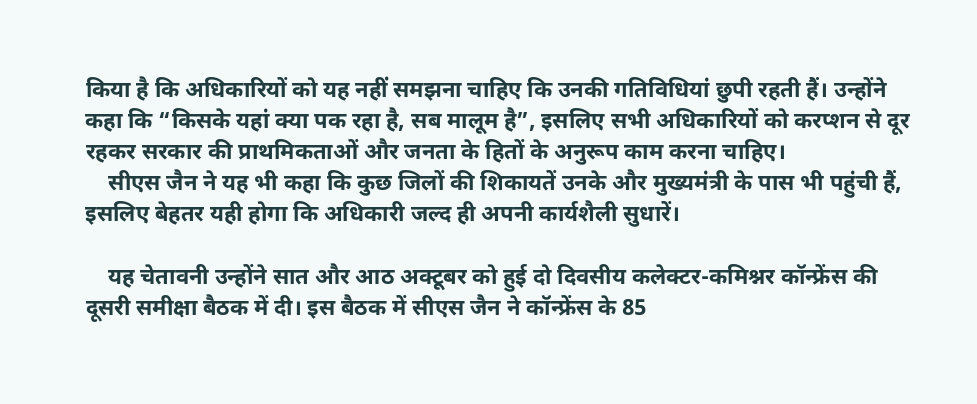किया है कि अधिकारियों को यह नहीं समझना चाहिए कि उनकी गतिविधियां छुपी रहती हैं। उन्होंने कहा कि “किसके यहां क्या पक रहा है, सब मालूम है”, इसलिए सभी अधिकारियों को करप्शन से दूर रहकर सरकार की प्राथमिकताओं और जनता के हितों के अनुरूप काम करना चाहिए।
    सीएस जैन ने यह भी कहा कि कुछ जिलों की शिकायतें उनके और मुख्यमंत्री के पास भी पहुंची हैं, इसलिए बेहतर यही होगा कि अधिकारी जल्द ही अपनी कार्यशैली सुधारें।

    यह चेतावनी उन्होंने सात और आठ अक्टूबर को हुई दो दिवसीय कलेक्टर-कमिश्नर कॉन्फ्रेंस की दूसरी समीक्षा बैठक में दी। इस बैठक में सीएस जैन ने कॉन्फ्रेंस के 85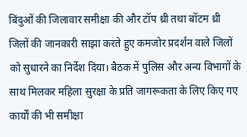बिंदुओं की जिलावार समीक्षा की और टॉप थ्री तथा बॉटम थ्री जिलों की जानकारी साझा करते हुए कमजोर प्रदर्शन वाले जिलों को सुधारने का निर्देश दिया। बैठक में पुलिस और अन्य विभागों के साथ मिलकर महिला सुरक्षा के प्रति जागरूकता के लिए किए गए कार्यों की भी समीक्षा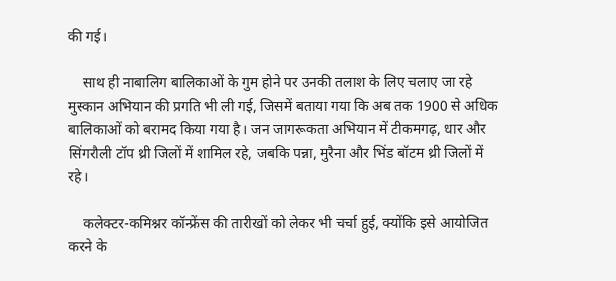की गई।

    साथ ही नाबालिग बालिकाओं के गुम होने पर उनकी तलाश के लिए चलाए जा रहे मुस्कान अभियान की प्रगति भी ली गई, जिसमें बताया गया कि अब तक 1900 से अधिक बालिकाओं को बरामद किया गया है। जन जागरूकता अभियान में टीकमगढ़, धार और सिंगरौली टॉप थ्री जिलों में शामिल रहे, जबकि पन्ना, मुरैना और भिंड बॉटम थ्री जिलों में रहे।

    कलेक्टर-कमिश्नर कॉन्फ्रेंस की तारीखों को लेकर भी चर्चा हुई, क्योंकि इसे आयोजित करने के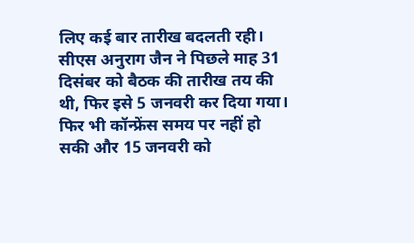लिए कई बार तारीख बदलती रही। सीएस अनुराग जैन ने पिछले माह 31 दिसंबर को बैठक की तारीख तय की थी, फिर इसे 5 जनवरी कर दिया गया। फिर भी कॉन्फ्रेंस समय पर नहीं हो सकी और 15 जनवरी को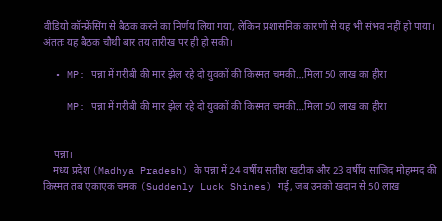वीडियो कॉन्फ्रेंसिंग से बैठक करने का निर्णय लिया गया, लेकिन प्रशासनिक कारणों से यह भी संभव नहीं हो पाया। अंततः यह बैठक चौथी बार तय तारीख पर ही हो सकी।

  • MP: पन्ना में गरीबी की मार झेल रहे दो युवकों की किस्मत चमकी…मिला 50 लाख का हीरा

    MP: पन्ना में गरीबी की मार झेल रहे दो युवकों की किस्मत चमकी…मिला 50 लाख का हीरा


    पन्ना।
    मध्य प्रदेश (Madhya Pradesh) के पन्ना में 24 वर्षीय सतीश खटीक और 23 वर्षीय साजिद मोहम्मद की किस्मत तब एकाएक चमक (Suddenly Luck Shines) गई, जब उनको खदान से 50 लाख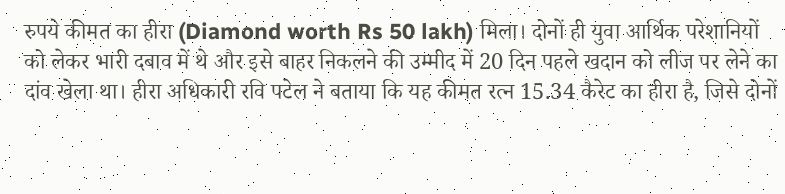रुपये कीमत का हीरा (Diamond worth Rs 50 lakh) मिला। दोनों ही युवा आर्थिक परेशानियों को लेकर भारी दबाव में थे और इसे बाहर निकलने की उम्मीद में 20 दिन पहले खदान को लीज पर लेने का दांव खेला था। हीरा अधिकारी रवि पटेल ने बताया कि यह कीमत रत्न 15.34 कैरेट का हीरा है, जिसे दोनों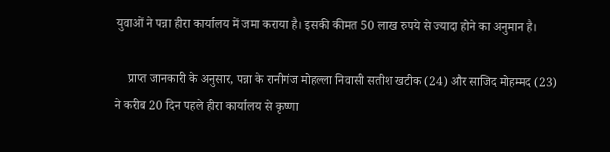युवाओं ने पन्ना हीरा कार्यालय में जमा कराया है। इसकी कीमत 50 लाख रुपये से ज्यादा होने का अनुमान है।

    प्राप्त जानकारी के अनुसार, पन्ना के रानीगंज मोहल्ला निवासी सतीश खटीक (24) और साजिद मोहम्मद (23) ने करीब 20 दिन पहले हीरा कार्यालय से कृष्णा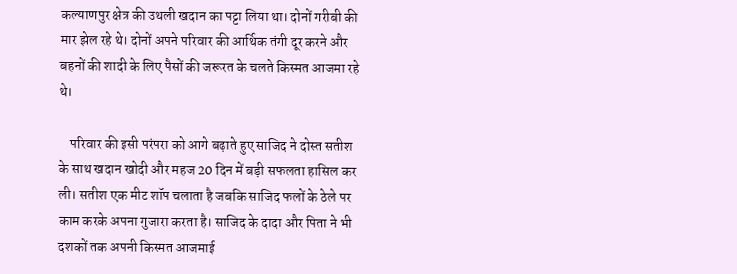कल्याणपुर क्षेत्र की उथली खदान का पट्टा लिया था। दोनों गरीबी की मार झेल रहे थे। दोनों अपने परिवार की आर्थिक तंगी दूर करने और बहनों की शादी के लिए पैसों की जरूरत के चलते किस्मत आजमा रहे थे।

    परिवार की इसी परंपरा को आगे बढ़ाते हुए साजिद ने दोस्त सतीश के साथ खदान खोदी और महज 20 दिन में बड़ी सफलता हासिल कर ली। सतीश एक मीट शॉप चलाता है जबकि साजिद फलों के ठेले पर काम करके अपना गुजारा करता है। साजिद के दादा और पिता ने भी दशकों तक अपनी किस्मत आजमाई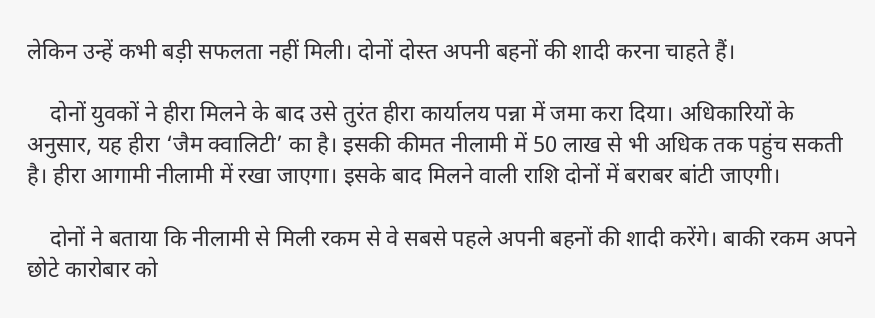लेकिन उन्हें कभी बड़ी सफलता नहीं मिली। दोनों दोस्त अपनी बहनों की शादी करना चाहते हैं।

    दोनों युवकों ने हीरा मिलने के बाद उसे तुरंत हीरा कार्यालय पन्ना में जमा करा दिया। अधिकारियों के अनुसार, यह हीरा ‘जैम क्वालिटी’ का है। इसकी कीमत नीलामी में 50 लाख से भी अधिक तक पहुंच सकती है। हीरा आगामी नीलामी में रखा जाएगा। इसके बाद मिलने वाली राशि दोनों में बराबर बांटी जाएगी।

    दोनों ने बताया कि नीलामी से मिली रकम से वे सबसे पहले अपनी बहनों की शादी करेंगे। बाकी रकम अपने छोटे कारोबार को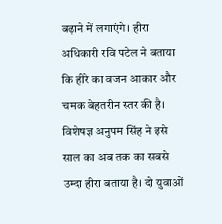बढ़ाने में लगाएंगे। हीरा अधिकारी रवि पटेल ने बताया कि हीरे का वजन आकार और चमक बेहतरीन स्तर की है। विशेषज्ञ अनुपम सिंह ने इसे साल का अब तक का सबसे उम्दा हीरा बताया है। दो युवाओं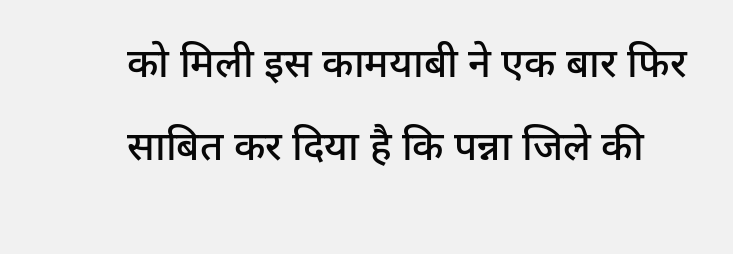को मिली इस कामयाबी ने एक बार फिर साबित कर दिया है कि पन्ना जिले की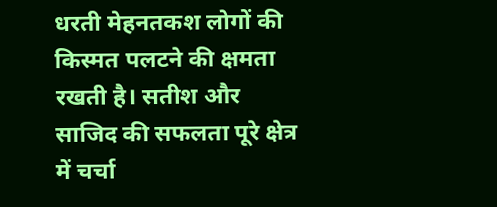धरती मेहनतकश लोगों की किस्मत पलटने की क्षमता रखती है। सतीश और साजिद की सफलता पूरे क्षेत्र में चर्चा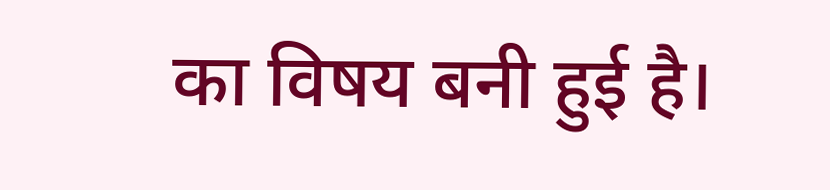का विषय बनी हुई है।